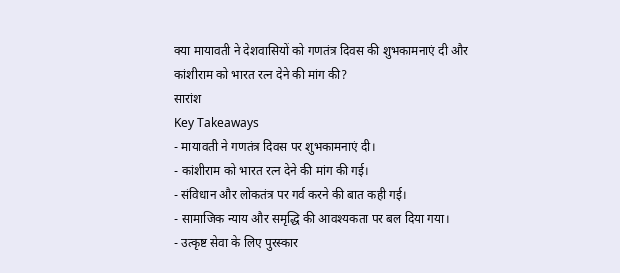क्या मायावती ने देशवासियों को गणतंत्र दिवस की शुभकामनाएं दी और कांशीराम को भारत रत्न देने की मांग की?
सारांश
Key Takeaways
- मायावती ने गणतंत्र दिवस पर शुभकामनाएं दी।
- कांशीराम को भारत रत्न देने की मांग की गई।
- संविधान और लोकतंत्र पर गर्व करने की बात कही गई।
- सामाजिक न्याय और समृद्धि की आवश्यकता पर बल दिया गया।
- उत्कृष्ट सेवा के लिए पुरस्कार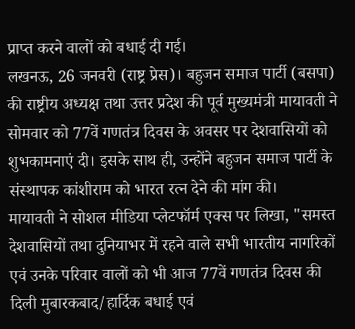प्राप्त करने वालों को बधाई दी गई।
लखनऊ, 26 जनवरी (राष्ट्र प्रेस)। बहुजन समाज पार्टी (बसपा) की राष्ट्रीय अध्यक्ष तथा उत्तर प्रदेश की पूर्व मुख्यमंत्री मायावती ने सोमवार को 77वें गणतंत्र दिवस के अवसर पर देशवासियों को शुभकामनाएं दी। इसके साथ ही, उन्होंने बहुजन समाज पार्टी के संस्थापक कांशीराम को भारत रत्न देने की मांग की।
मायावती ने सोशल मीडिया प्लेटफॉर्म एक्स पर लिखा, "समस्त देशवासियों तथा दुनियाभर में रहने वाले सभी भारतीय नागरिकों एवं उनके परिवार वालों को भी आज 77वें गणतंत्र दिवस की दिली मुबारकबाद/हार्दिक बधाई एवं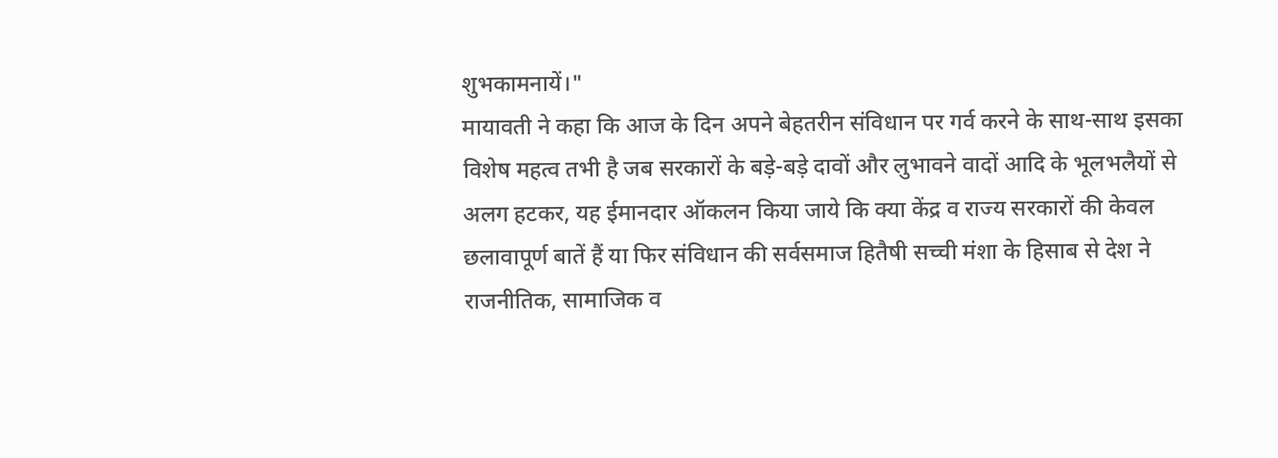शुभकामनायें।"
मायावती ने कहा कि आज के दिन अपने बेहतरीन संविधान पर गर्व करने के साथ-साथ इसका विशेष महत्व तभी है जब सरकारों के बड़े-बड़े दावों और लुभावने वादों आदि के भूलभलैयों से अलग हटकर, यह ईमानदार ऑकलन किया जाये कि क्या केंद्र व राज्य सरकारों की केवल छलावापूर्ण बातें हैं या फिर संविधान की सर्वसमाज हितैषी सच्ची मंशा के हिसाब से देश ने राजनीतिक, सामाजिक व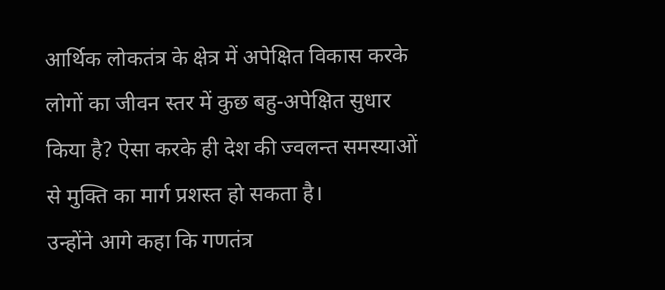आर्थिक लोकतंत्र के क्षेत्र में अपेक्षित विकास करके लोगों का जीवन स्तर में कुछ बहु-अपेक्षित सुधार किया है? ऐसा करके ही देश की ज्वलन्त समस्याओं से मुक्ति का मार्ग प्रशस्त हो सकता है।
उन्होंने आगे कहा कि गणतंत्र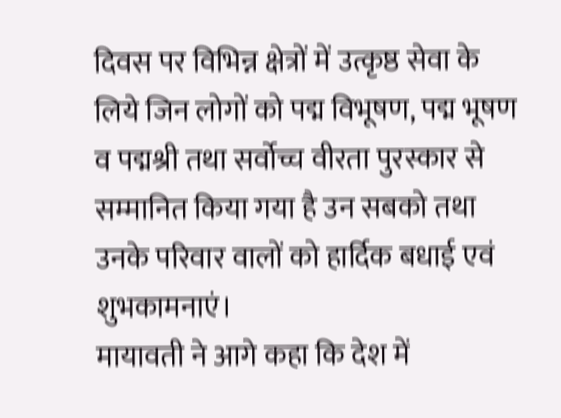दिवस पर विभिन्न क्षेत्रों में उत्कृष्ठ सेवा के लिये जिन लोगों को पद्म विभूषण, पद्म भूषण व पद्मश्री तथा सर्वोच्च वीरता पुरस्कार से सम्मानित किया गया है उन सबको तथा उनके परिवार वालों को हार्दिक बधाई एवं शुभकामनाएं।
मायावती ने आगे कहा कि देश में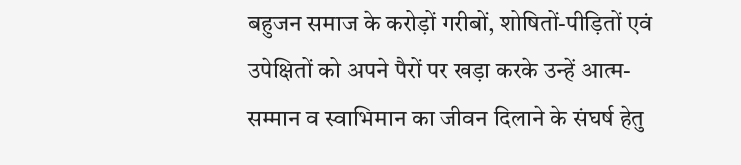बहुजन समाज के करोड़ों गरीबों, शोषितों-पीड़ितों एवं उपेक्षितों को अपने पैरों पर खड़ा करके उन्हें आत्म-सम्मान व स्वाभिमान का जीवन दिलाने के संघर्ष हेतु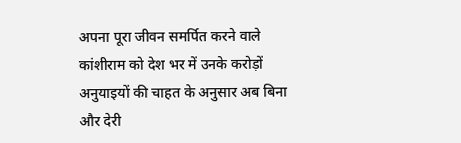अपना पूरा जीवन समर्पित करने वाले कांशीराम को देश भर में उनके करोड़ों अनुयाइयों की चाहत के अनुसार अब बिना और देरी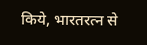किये, भारतरत्न से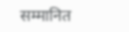सम्मानित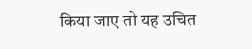किया जाए तो यह उचित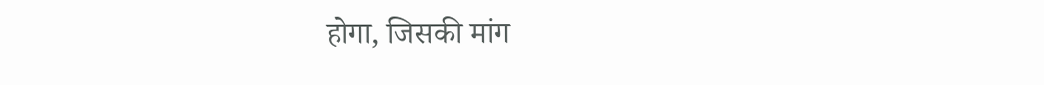होगा, जिसकी मांग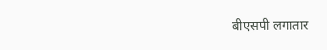बीएसपी लगातार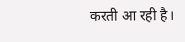करती आ रही है।